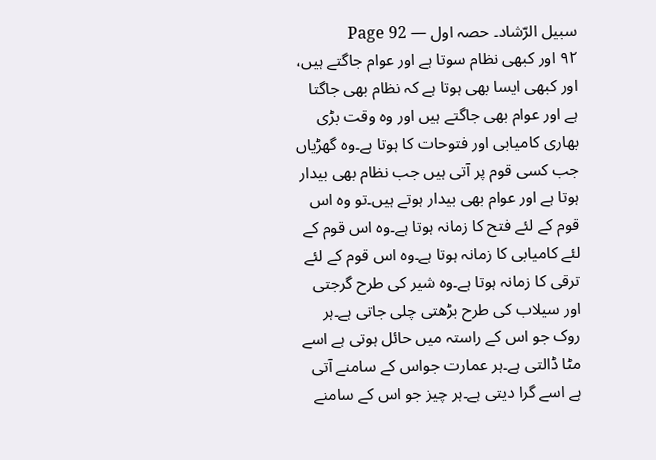سبیل الرّشاد۔ حصہ اول — Page 92
۹۲ اور کبھی نظام سوتا ہے اور عوام جاگتے ہیں، اور کبھی ایسا بھی ہوتا ہے کہ نظام بھی جاگتا ہے اور عوام بھی جاگتے ہیں اور وہ وقت بڑی بھاری کامیابی اور فتوحات کا ہوتا ہے۔وہ گھڑیاں جب کسی قوم پر آتی ہیں جب نظام بھی بیدار ہوتا ہے اور عوام بھی بیدار ہوتے ہیں۔تو وہ اس قوم کے لئے فتح کا زمانہ ہوتا ہے۔وہ اس قوم کے لئے کامیابی کا زمانہ ہوتا ہے۔وہ اس قوم کے لئے ترقی کا زمانہ ہوتا ہے۔وہ شیر کی طرح گرجتی اور سیلاب کی طرح بڑھتی چلی جاتی ہے۔ہر روک جو اس کے راستہ میں حائل ہوتی ہے اسے مٹا ڈالتی ہے۔ہر عمارت جواس کے سامنے آتی ہے اسے گرا دیتی ہے۔ہر چیز جو اس کے سامنے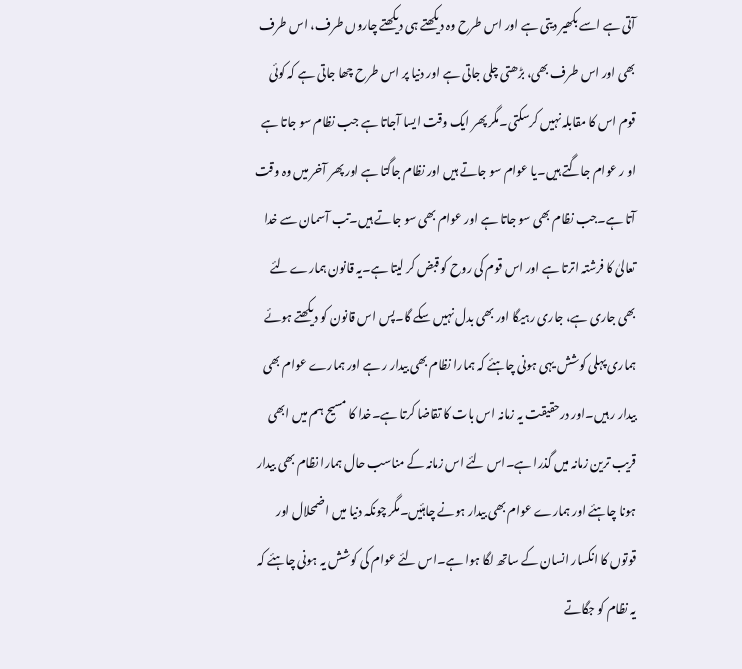آتی ہے اسے بکھیر دیتی ہے اور اس طرح وہ دیکھتے ہی دیکھتے چاروں طرف، اس طرف بھی اور اس طرف بھی، بڑھتی چلی جاتی ہے اور دنیا پر اس طرح چھا جاتی ہے کہ کوئی قوم اس کا مقابلہ نہیں کرسکتی۔مگر پھر ایک وقت ایسا آجاتا ہے جب نظام سو جاتا ہے او ر عوام جاگتے ہیں۔یا عوام سو جاتے ہیں اور نظام جاگتا ہے اور پھر آخر میں وہ وقت آتا ہے۔جب نظام بھی سو جاتا ہے اور عوام بھی سو جاتے ہیں۔تب آسمان سے خدا تعالیٰ کا فرشتہ اترتا ہے اور اس قوم کی روح کو قبض کر لیتا ہے۔یہ قانون ہمارے لئے بھی جاری ہے، جاری رہیگا اور بھی بدل نہیں سکے گا۔پس اس قانون کو دیکھتے ہوئے ہماری پہلی کوشش یہی ہونی چاہئے کہ ہمارا نظام بھی بیدار ر ہے اور ہمارے عوام بھی بیدار ر ہیں۔اور درحقیقت یہ زمانہ اس بات کا تقاضا کرتا ہے۔خدا کا مسیح ہم میں ابھی قریب ترین زمانہ میں گذرا ہے۔اس لئے اس زمانہ کے مناسب حال ہمارا نظام بھی بیدار ہونا چاہئے اور ہمارے عوام بھی بیدار ہونے چاہئیں۔مگر چونکہ دنیا میں اضمحلال اور قوتوں کا انکسار انسان کے ساتھ لگا ہوا ہے۔اس لئے عوام کی کوشش یہ ہونی چاہئے کہ یہ نظام کو جگاتے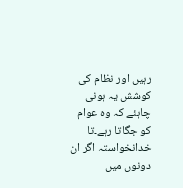رہیں اور نظام کی کوشش یہ ہونی چاہئے کہ وہ عوام کو جگاتا رہے۔تا خدانخواستہ اگر ان دونوں میں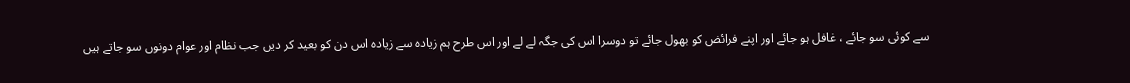سے کوئی سو جائے ، غافل ہو جائے اور اپنے فرائض کو بھول جائے تو دوسرا اس کی جگہ لے لے اور اس طرح ہم زیادہ سے زیادہ اس دن کو بعید کر دیں جب نظام اور عوام دونوں سو جاتے ہیں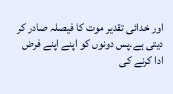اور خدائی تقدیر موت کا فیصلہ صادر کر دیتی ہے۔پس دونوں کو اپنے اپنے فرض ادا کرنے کی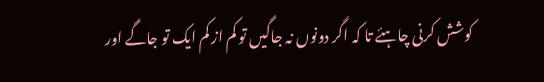کوشش کرنی چاہئے تا کہ اگر دونوں نہ جاگیں تو کم از کم ایک تو جاگے اور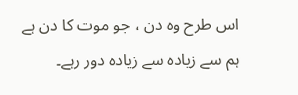اس طرح وہ دن ، جو موت کا دن ہے ہم سے زیادہ سے زیادہ دور رہے۔